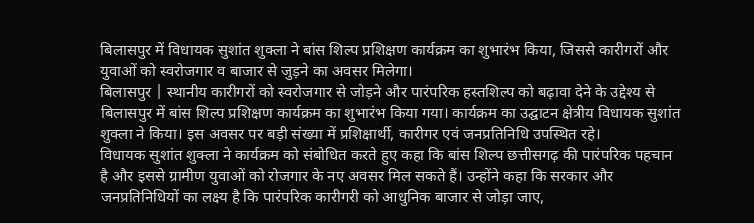बिलासपुर में विधायक सुशांत शुक्ला ने बांस शिल्प प्रशिक्षण कार्यक्रम का शुभारंभ किया, जिससे कारीगरों और युवाओं को स्वरोजगार व बाजार से जुड़ने का अवसर मिलेगा।
बिलासपुर | स्थानीय कारीगरों को स्वरोजगार से जोड़ने और पारंपरिक हस्तशिल्प को बढ़ावा देने के उद्देश्य से बिलासपुर में बांस शिल्प प्रशिक्षण कार्यक्रम का शुभारंभ किया गया। कार्यक्रम का उद्घाटन क्षेत्रीय विधायक सुशांत शुक्ला ने किया। इस अवसर पर बड़ी संख्या में प्रशिक्षार्थी, कारीगर एवं जनप्रतिनिधि उपस्थित रहे।
विधायक सुशांत शुक्ला ने कार्यक्रम को संबोधित करते हुए कहा कि बांस शिल्प छत्तीसगढ़ की पारंपरिक पहचान है और इससे ग्रामीण युवाओं को रोजगार के नए अवसर मिल सकते हैं। उन्होंने कहा कि सरकार और जनप्रतिनिधियों का लक्ष्य है कि पारंपरिक कारीगरी को आधुनिक बाजार से जोड़ा जाए,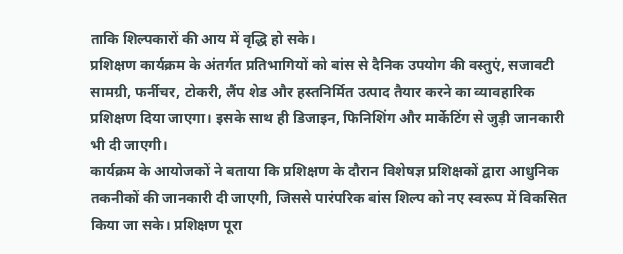ताकि शिल्पकारों की आय में वृद्धि हो सके।
प्रशिक्षण कार्यक्रम के अंतर्गत प्रतिभागियों को बांस से दैनिक उपयोग की वस्तुएं, सजावटी सामग्री, फर्नीचर, टोकरी, लैंप शेड और हस्तनिर्मित उत्पाद तैयार करने का व्यावहारिक प्रशिक्षण दिया जाएगा। इसके साथ ही डिजाइन, फिनिशिंग और मार्केटिंग से जुड़ी जानकारी भी दी जाएगी।
कार्यक्रम के आयोजकों ने बताया कि प्रशिक्षण के दौरान विशेषज्ञ प्रशिक्षकों द्वारा आधुनिक तकनीकों की जानकारी दी जाएगी, जिससे पारंपरिक बांस शिल्प को नए स्वरूप में विकसित किया जा सके। प्रशिक्षण पूरा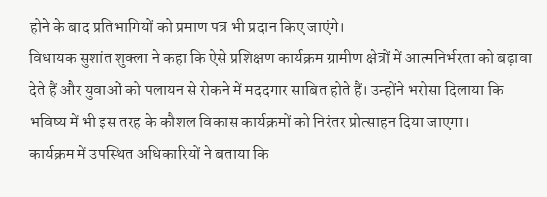होने के बाद प्रतिभागियों को प्रमाण पत्र भी प्रदान किए जाएंगे।
विधायक सुशांत शुक्ला ने कहा कि ऐसे प्रशिक्षण कार्यक्रम ग्रामीण क्षेत्रों में आत्मनिर्भरता को बढ़ावा देते हैं और युवाओं को पलायन से रोकने में मददगार साबित होते हैं। उन्होंने भरोसा दिलाया कि भविष्य में भी इस तरह के कौशल विकास कार्यक्रमों को निरंतर प्रोत्साहन दिया जाएगा।
कार्यक्रम में उपस्थित अधिकारियों ने बताया कि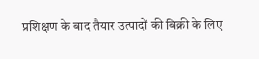प्रशिक्षण के बाद तैयार उत्पादों की बिक्री के लिए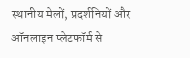स्थानीय मेलों, प्रदर्शनियों और ऑनलाइन प्लेटफॉर्म से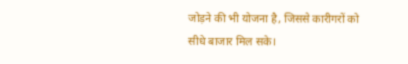जोड़ने की भी योजना है, जिससे कारीगरों को सीधे बाजार मिल सके।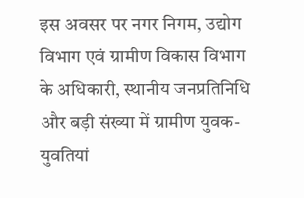इस अवसर पर नगर निगम, उद्योग विभाग एवं ग्रामीण विकास विभाग के अधिकारी, स्थानीय जनप्रतिनिधि और बड़ी संख्या में ग्रामीण युवक-युवतियां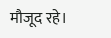मौजूद रहे।